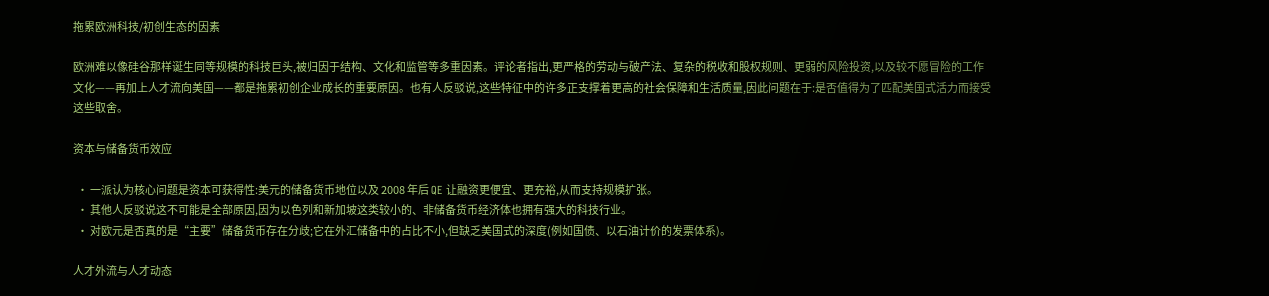拖累欧洲科技/初创生态的因素

欧洲难以像硅谷那样诞生同等规模的科技巨头,被归因于结构、文化和监管等多重因素。评论者指出,更严格的劳动与破产法、复杂的税收和股权规则、更弱的风险投资,以及较不愿冒险的工作文化——再加上人才流向美国——都是拖累初创企业成长的重要原因。也有人反驳说,这些特征中的许多正支撑着更高的社会保障和生活质量,因此问题在于:是否值得为了匹配美国式活力而接受这些取舍。

资本与储备货币效应

  • 一派认为核心问题是资本可获得性:美元的储备货币地位以及 2008 年后 QE 让融资更便宜、更充裕,从而支持规模扩张。
  • 其他人反驳说这不可能是全部原因,因为以色列和新加坡这类较小的、非储备货币经济体也拥有强大的科技行业。
  • 对欧元是否真的是“主要”储备货币存在分歧;它在外汇储备中的占比不小,但缺乏美国式的深度(例如国债、以石油计价的发票体系)。

人才外流与人才动态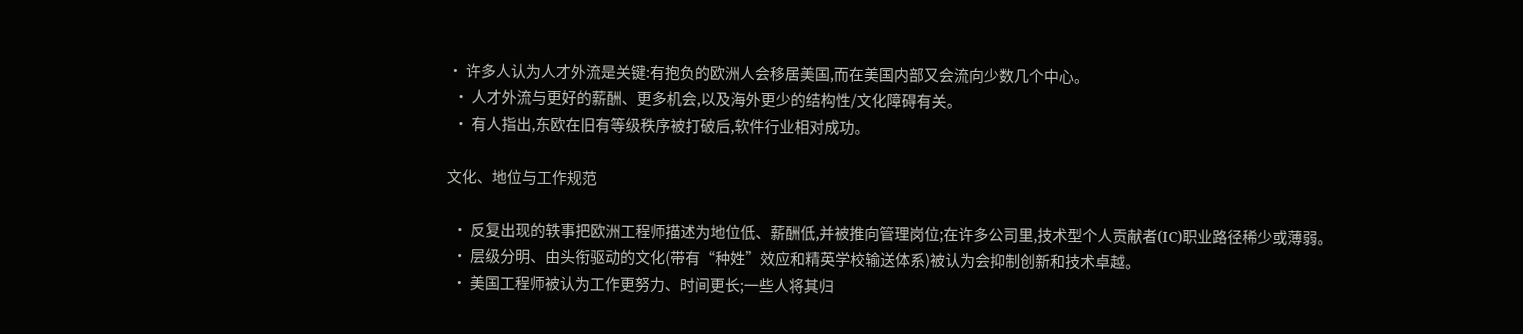• 许多人认为人才外流是关键:有抱负的欧洲人会移居美国,而在美国内部又会流向少数几个中心。
  • 人才外流与更好的薪酬、更多机会,以及海外更少的结构性/文化障碍有关。
  • 有人指出,东欧在旧有等级秩序被打破后,软件行业相对成功。

文化、地位与工作规范

  • 反复出现的轶事把欧洲工程师描述为地位低、薪酬低,并被推向管理岗位;在许多公司里,技术型个人贡献者(IC)职业路径稀少或薄弱。
  • 层级分明、由头衔驱动的文化(带有“种姓”效应和精英学校输送体系)被认为会抑制创新和技术卓越。
  • 美国工程师被认为工作更努力、时间更长;一些人将其归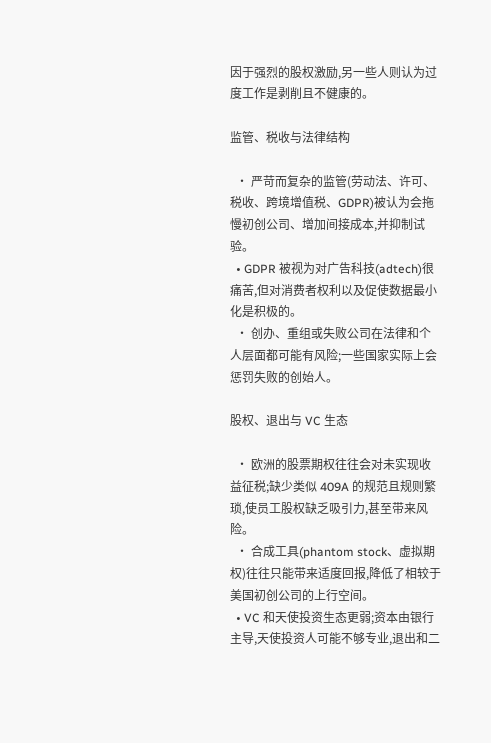因于强烈的股权激励,另一些人则认为过度工作是剥削且不健康的。

监管、税收与法律结构

  • 严苛而复杂的监管(劳动法、许可、税收、跨境增值税、GDPR)被认为会拖慢初创公司、增加间接成本,并抑制试验。
  • GDPR 被视为对广告科技(adtech)很痛苦,但对消费者权利以及促使数据最小化是积极的。
  • 创办、重组或失败公司在法律和个人层面都可能有风险;一些国家实际上会惩罚失败的创始人。

股权、退出与 VC 生态

  • 欧洲的股票期权往往会对未实现收益征税;缺少类似 409A 的规范且规则繁琐,使员工股权缺乏吸引力,甚至带来风险。
  • 合成工具(phantom stock、虚拟期权)往往只能带来适度回报,降低了相较于美国初创公司的上行空间。
  • VC 和天使投资生态更弱;资本由银行主导,天使投资人可能不够专业,退出和二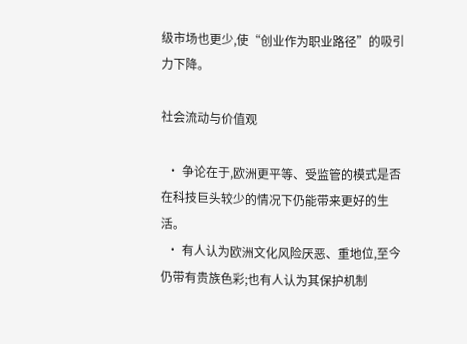级市场也更少,使“创业作为职业路径”的吸引力下降。

社会流动与价值观

  • 争论在于,欧洲更平等、受监管的模式是否在科技巨头较少的情况下仍能带来更好的生活。
  • 有人认为欧洲文化风险厌恶、重地位,至今仍带有贵族色彩;也有人认为其保护机制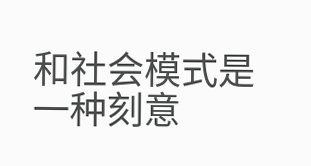和社会模式是一种刻意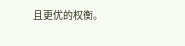且更优的权衡。